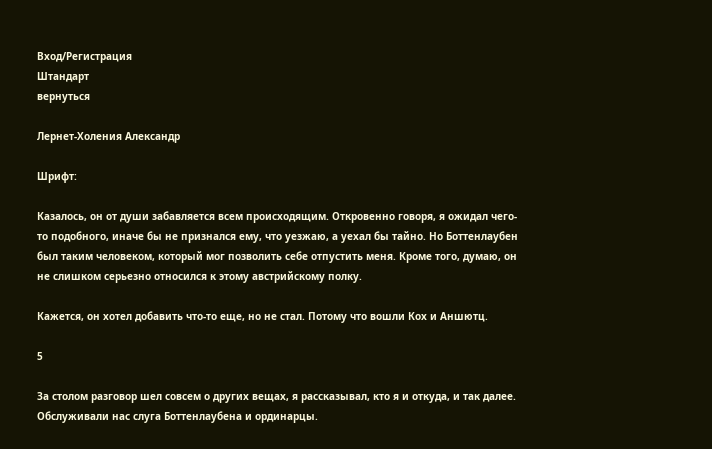Вход/Регистрация
Штандарт
вернуться

Лернет-Холения Александр

Шрифт:

Казалось, он от души забавляется всем происходящим. Откровенно говоря, я ожидал чего-то подобного, иначе бы не признался ему, что уезжаю, а уехал бы тайно. Но Боттенлаубен был таким человеком, который мог позволить себе отпустить меня. Кроме того, думаю, он не слишком серьезно относился к этому австрийскому полку.

Кажется, он хотел добавить что-то еще, но не стал. Потому что вошли Кох и Аншютц.

5

За столом разговор шел совсем о других вещах, я рассказывал, кто я и откуда, и так далее. Обслуживали нас слуга Боттенлаубена и ординарцы.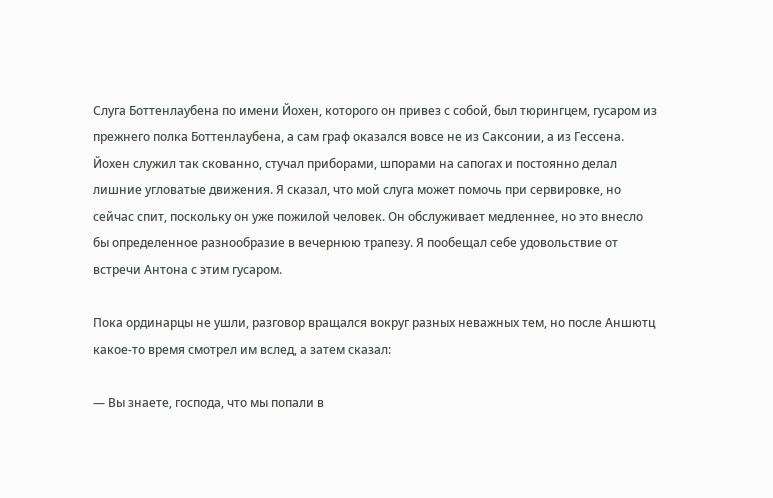Слуга Боттенлаубена по имени Йохен, которого он привез с собой, был тюрингцем, гусаром из прежнего полка Боттенлаубена, а сам граф оказался вовсе не из Саксонии, а из Гессена. Йохен служил так скованно, стучал приборами, шпорами на сапогах и постоянно делал лишние угловатые движения. Я сказал, что мой слуга может помочь при сервировке, но сейчас спит, поскольку он уже пожилой человек. Он обслуживает медленнее, но это внесло бы определенное разнообразие в вечернюю трапезу. Я пообещал себе удовольствие от встречи Антона с этим гусаром.

Пока ординарцы не ушли, разговор вращался вокруг разных неважных тем, но после Аншютц какое-то время смотрел им вслед, а затем сказал:

— Вы знаете, господа, что мы попали в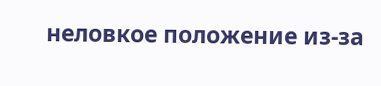неловкое положение из-за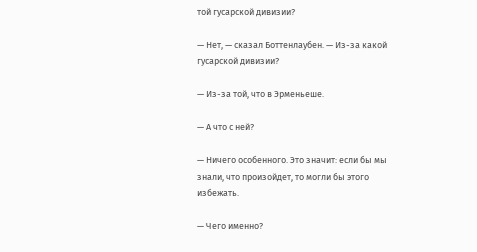той гусарской дивизии?

— Нет, — сказал Боттенлаубен. — Из-за какой гусарской дивизии?

— Из-за той, что в Эрменьеше.

— А что с ней?

— Ничего особенного. Это значит: если бы мы знали, что произойдет, то могли бы этого избежать.

— Чего именно?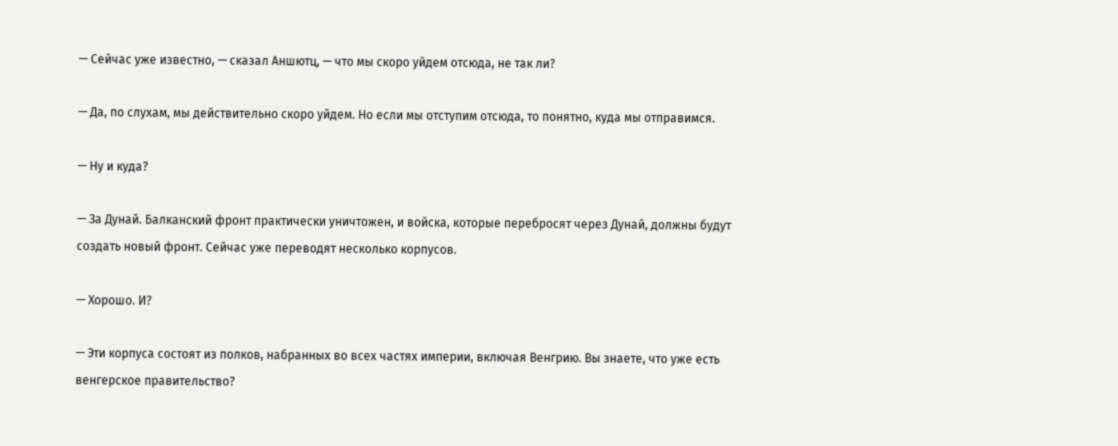— Сейчас уже известно, — сказал Аншютц, — что мы скоро уйдем отсюда, не так ли?

— Да, по слухам, мы действительно скоро уйдем. Но если мы отступим отсюда, то понятно, куда мы отправимся.

— Ну и куда?

— За Дунай. Балканский фронт практически уничтожен, и войска, которые перебросят через Дунай, должны будут создать новый фронт. Сейчас уже переводят несколько корпусов.

— Хорошо. И?

— Эти корпуса состоят из полков, набранных во всех частях империи, включая Венгрию. Вы знаете, что уже есть венгерское правительство?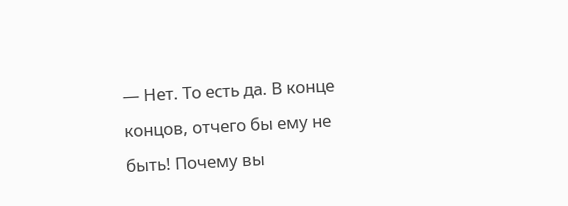— Нет. То есть да. В конце концов, отчего бы ему не быть! Почему вы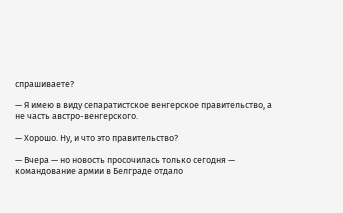спрашиваете?

— Я имею в виду сепаратистское венгерское правительство, а не часть австро-венгерского.

— Хорошо. Ну, и что это правительство?

— Вчера — но новость просочилась только сегодня — командование армии в Белграде отдало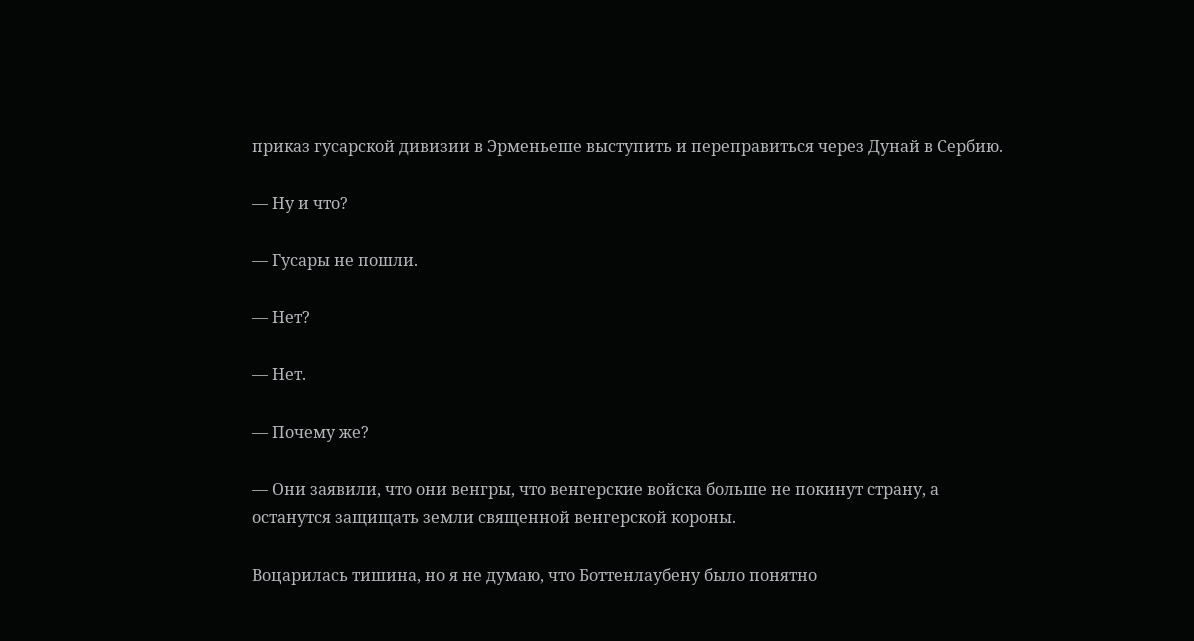приказ гусарской дивизии в Эрменьеше выступить и переправиться через Дунай в Сербию.

— Ну и что?

— Гусары не пошли.

— Нет?

— Нет.

— Почему же?

— Они заявили, что они венгры, что венгерские войска больше не покинут страну, а останутся защищать земли священной венгерской короны.

Воцарилась тишина, но я не думаю, что Боттенлаубену было понятно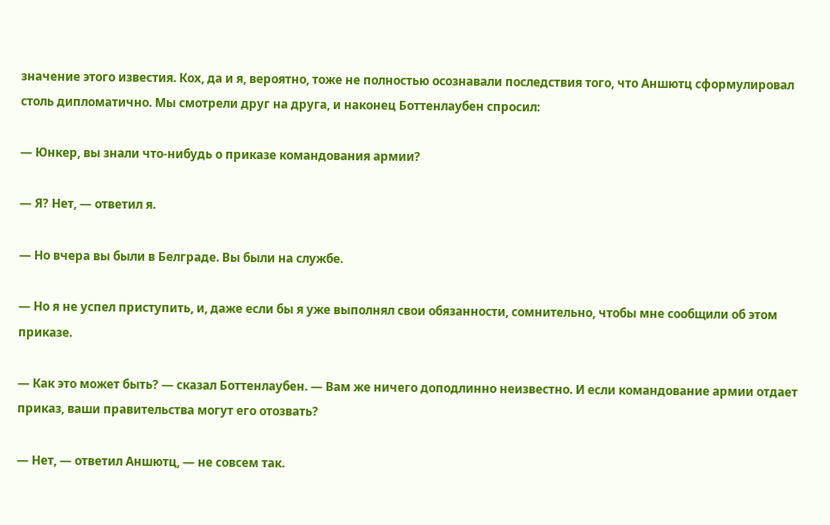значение этого известия. Кох, да и я, вероятно, тоже не полностью осознавали последствия того, что Аншютц сформулировал столь дипломатично. Мы смотрели друг на друга, и наконец Боттенлаубен спросил:

— Юнкер, вы знали что-нибудь о приказе командования армии?

— Я? Нет, — ответил я.

— Но вчера вы были в Белграде. Вы были на службе.

— Но я не успел приступить, и, даже если бы я уже выполнял свои обязанности, сомнительно, чтобы мне сообщили об этом приказе.

— Как это может быть? — сказал Боттенлаубен. — Вам же ничего доподлинно неизвестно. И если командование армии отдает приказ, ваши правительства могут его отозвать?

— Нет, — ответил Аншютц, — не совсем так.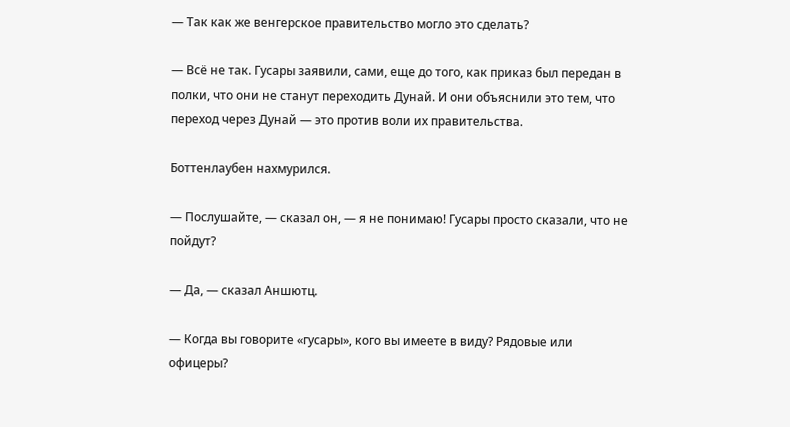— Так как же венгерское правительство могло это сделать?

— Всё не так. Гусары заявили, сами, еще до того, как приказ был передан в полки, что они не станут переходить Дунай. И они объяснили это тем, что переход через Дунай — это против воли их правительства.

Боттенлаубен нахмурился.

— Послушайте, — сказал он, — я не понимаю! Гусары просто сказали, что не пойдут?

— Да, — сказал Аншютц.

— Когда вы говорите «гусары», кого вы имеете в виду? Рядовые или офицеры?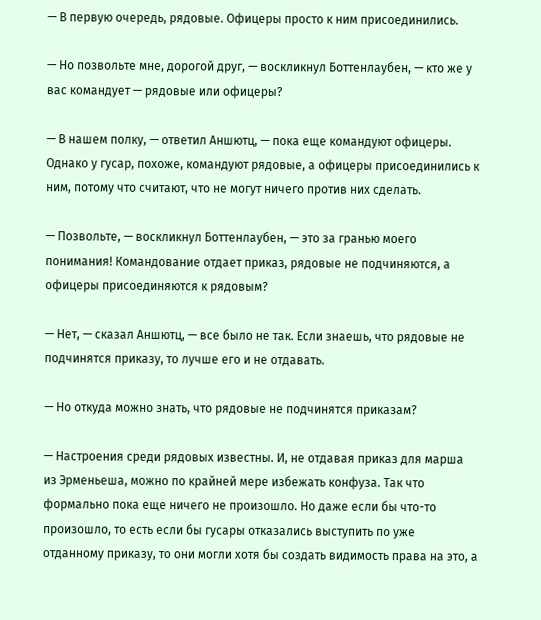— В первую очередь, рядовые. Офицеры просто к ним присоединились.

— Но позвольте мне, дорогой друг, — воскликнул Боттенлаубен, — кто же у вас командует — рядовые или офицеры?

— В нашем полку, — ответил Аншютц, — пока еще командуют офицеры. Однако у гусар, похоже, командуют рядовые, а офицеры присоединились к ним, потому что считают, что не могут ничего против них сделать.

— Позвольте, — воскликнул Боттенлаубен, — это за гранью моего понимания! Командование отдает приказ, рядовые не подчиняются, а офицеры присоединяются к рядовым?

— Нет, — сказал Аншютц, — все было не так. Если знаешь, что рядовые не подчинятся приказу, то лучше его и не отдавать.

— Но откуда можно знать, что рядовые не подчинятся приказам?

— Настроения среди рядовых известны. И, не отдавая приказ для марша из Эрменьеша, можно по крайней мере избежать конфуза. Так что формально пока еще ничего не произошло. Но даже если бы что-то произошло, то есть если бы гусары отказались выступить по уже отданному приказу, то они могли хотя бы создать видимость права на это, а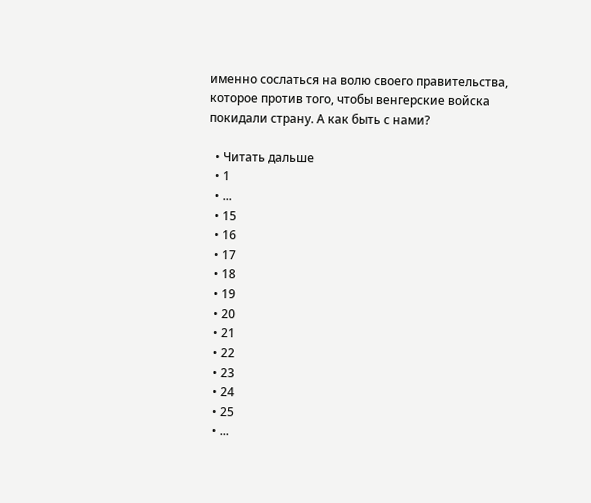именно сослаться на волю своего правительства, которое против того, чтобы венгерские войска покидали страну. А как быть с нами?

  • Читать дальше
  • 1
  • ...
  • 15
  • 16
  • 17
  • 18
  • 19
  • 20
  • 21
  • 22
  • 23
  • 24
  • 25
  • ...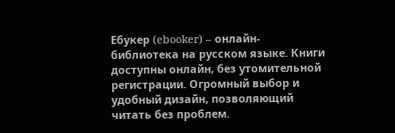Ебукер (ebooker) – онлайн-библиотека на русском языке. Книги доступны онлайн, без утомительной регистрации. Огромный выбор и удобный дизайн, позволяющий читать без проблем.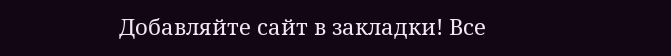Добавляйте сайт в закладки! Все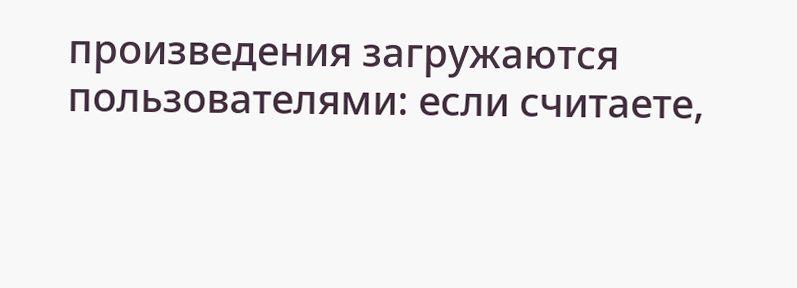произведения загружаются пользователями: если считаете,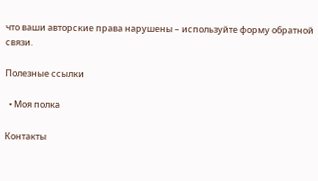что ваши авторские права нарушены – используйте форму обратной связи.

Полезные ссылки

  • Моя полка

Контакты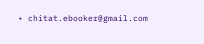• chitat.ebooker@gmail.com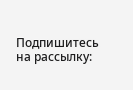Подпишитесь на рассылку: